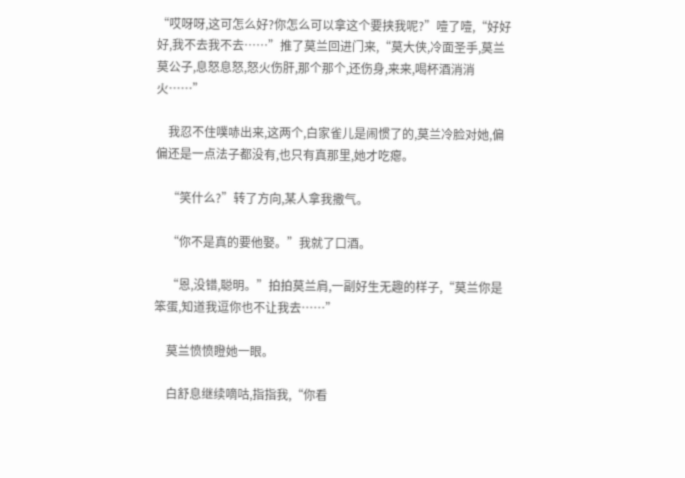“哎呀呀,这可怎么好?你怎么可以拿这个要挟我呢?”噎了噎,“好好好,我不去我不去……”推了莫兰回进门来,“莫大侠,冷面圣手,莫兰莫公子,息怒息怒,怒火伤肝,那个那个,还伤身,来来,喝杯酒消消火……”

    我忍不住噗哧出来,这两个,白家雀儿是闹惯了的,莫兰冷脸对她,偏偏还是一点法子都没有,也只有真那里,她才吃瘪。

    “笑什么?”转了方向,某人拿我撒气。

    “你不是真的要他娶。”我就了口酒。

    “恩,没错,聪明。”拍拍莫兰肩,一副好生无趣的样子,“莫兰你是笨蛋,知道我逗你也不让我去……”

    莫兰愤愤瞪她一眼。

    白舒息继续嘀咕,指指我,“你看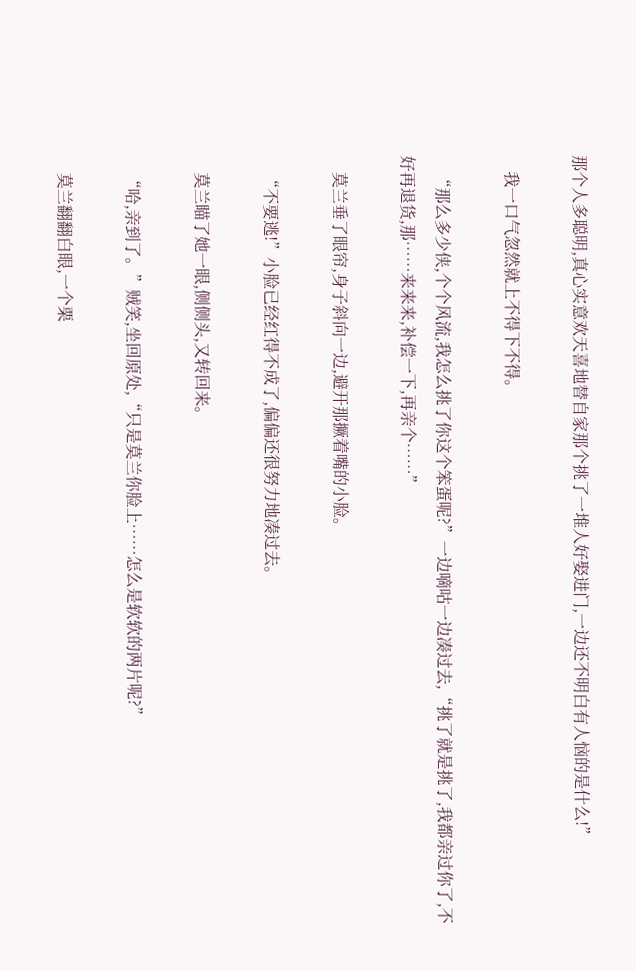那个人多聪明,真心实意欢天喜地替自家那个挑了一堆人好娶进门,一边还不明白有人恼的是什么!”

    我一口气忽然就上不得下不得。

    “那么多少侠,个个风流,我怎么挑了你这个笨蛋呢?”一边嘀咕一边凑过去,“挑了就是挑了,我都亲过你了,不好再退货,那……来来来,补偿一下,再亲个……”

    莫兰垂了眼帘,身子斜向一边,避开那撅着嘴的小脸。

    “不要逃!”小脸已经红得不成了,偏偏还很努力地凑过去。

    莫兰瞄了她一眼,侧侧头,又转回来。

    “哈,亲到了。”贼笑,坐回原处,“只是莫兰你脸上……怎么是软软的两片呢?”

    莫兰翻翻白眼,一个栗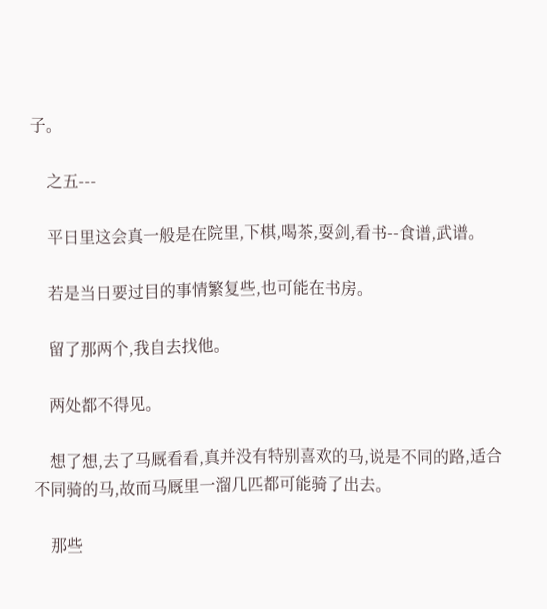子。

    之五---

    平日里这会真一般是在院里,下棋,喝茶,耍剑,看书--食谱,武谱。

    若是当日要过目的事情繁复些,也可能在书房。

    留了那两个,我自去找他。

    两处都不得见。

    想了想,去了马厩看看,真并没有特别喜欢的马,说是不同的路,适合不同骑的马,故而马厩里一溜几匹都可能骑了出去。

    那些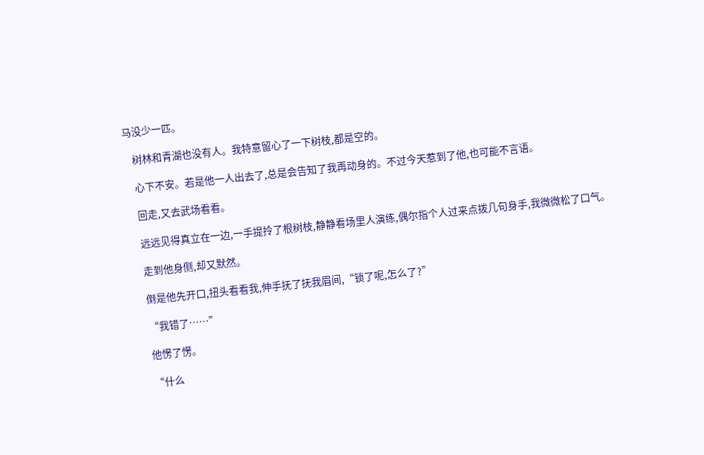马没少一匹。

    树林和青湖也没有人。我特意留心了一下树枝,都是空的。

    心下不安。若是他一人出去了,总是会告知了我再动身的。不过今天惹到了他,也可能不言语。

    回走,又去武场看看。

    远远见得真立在一边,一手提拎了根树枝,静静看场里人演练,偶尔指个人过来点拨几句身手,我微微松了口气。

    走到他身侧,却又默然。

    倒是他先开口,扭头看看我,伸手抚了抚我眉间,“锁了呢,怎么了?”

    “我错了……”

    他愣了愣。

    “什么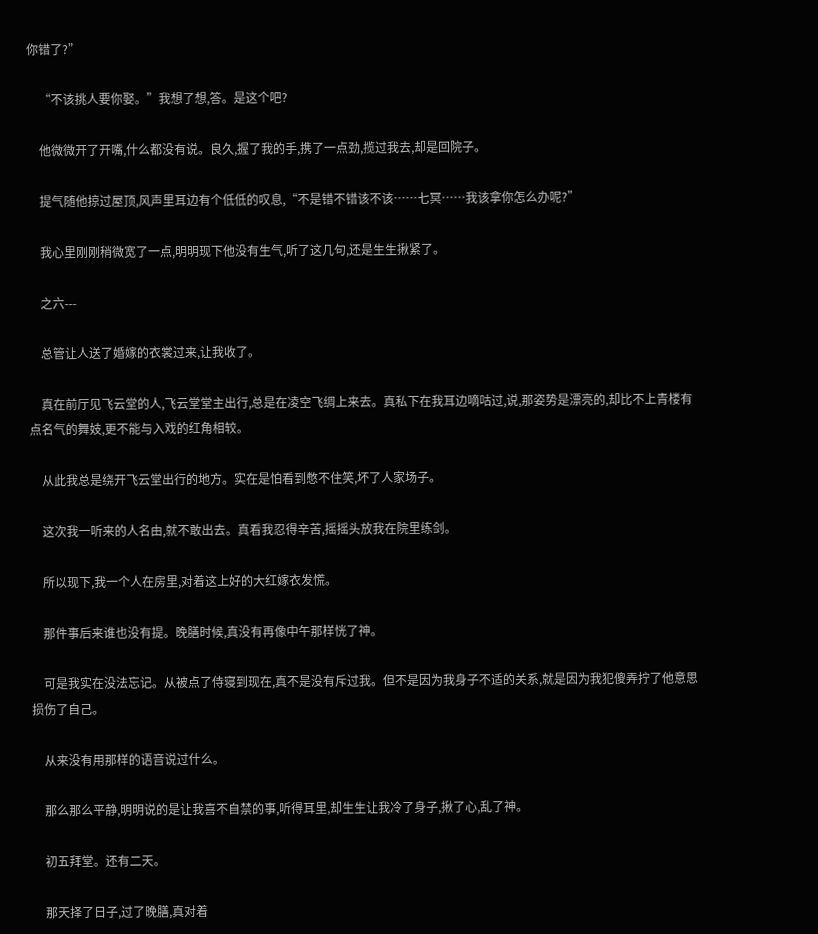你错了?”

    “不该挑人要你娶。”我想了想,答。是这个吧?

    他微微开了开嘴,什么都没有说。良久,握了我的手,携了一点劲,揽过我去,却是回院子。

    提气随他掠过屋顶,风声里耳边有个低低的叹息,“不是错不错该不该……七冥……我该拿你怎么办呢?”

    我心里刚刚稍微宽了一点,明明现下他没有生气,听了这几句,还是生生揪紧了。

    之六---

    总管让人送了婚嫁的衣裳过来,让我收了。

    真在前厅见飞云堂的人,飞云堂堂主出行,总是在凌空飞绸上来去。真私下在我耳边嘀咕过,说,那姿势是漂亮的,却比不上青楼有点名气的舞妓,更不能与入戏的红角相较。

    从此我总是绕开飞云堂出行的地方。实在是怕看到憋不住笑,坏了人家场子。

    这次我一听来的人名由,就不敢出去。真看我忍得辛苦,摇摇头放我在院里练剑。

    所以现下,我一个人在房里,对着这上好的大红嫁衣发慌。

    那件事后来谁也没有提。晚膳时候,真没有再像中午那样恍了神。

    可是我实在没法忘记。从被点了侍寝到现在,真不是没有斥过我。但不是因为我身子不适的关系,就是因为我犯傻弄拧了他意思损伤了自己。

    从来没有用那样的语音说过什么。

    那么那么平静,明明说的是让我喜不自禁的事,听得耳里,却生生让我冷了身子,揪了心,乱了神。

    初五拜堂。还有二天。

    那天择了日子,过了晚膳,真对着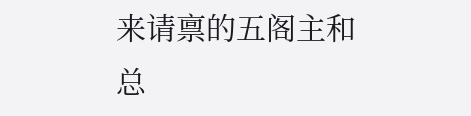来请禀的五阁主和总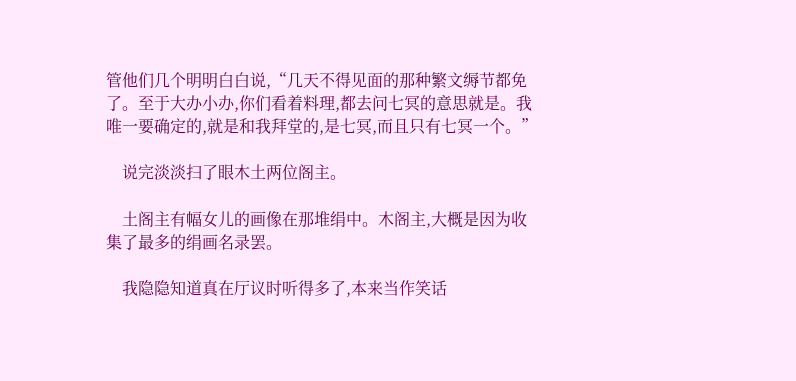管他们几个明明白白说,“几天不得见面的那种繁文缛节都免了。至于大办小办,你们看着料理,都去问七冥的意思就是。我唯一要确定的,就是和我拜堂的,是七冥,而且只有七冥一个。”

    说完淡淡扫了眼木土两位阁主。

    土阁主有幅女儿的画像在那堆绢中。木阁主,大概是因为收集了最多的绢画名录罢。

    我隐隐知道真在厅议时听得多了,本来当作笑话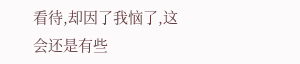看待,却因了我恼了,这会还是有些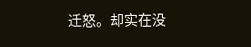迁怒。却实在没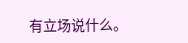有立场说什么。